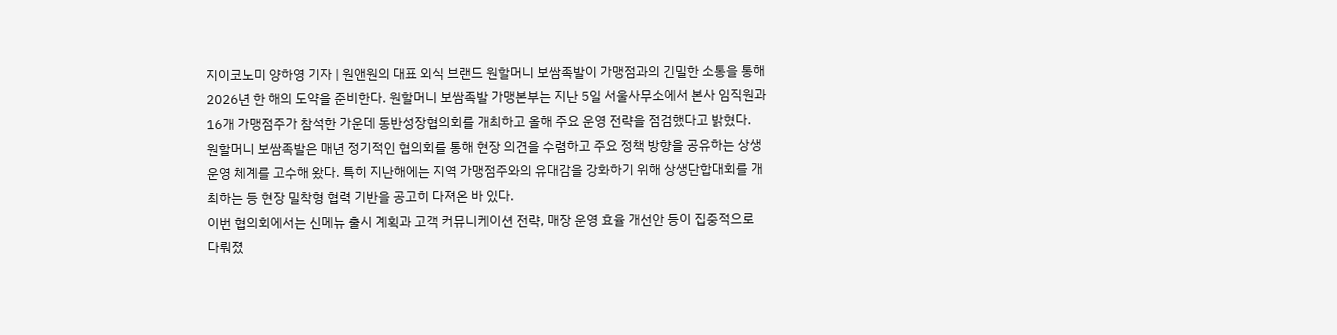지이코노미 양하영 기자 | 원앤원의 대표 외식 브랜드 원할머니 보쌈족발이 가맹점과의 긴밀한 소통을 통해 2026년 한 해의 도약을 준비한다. 원할머니 보쌈족발 가맹본부는 지난 5일 서울사무소에서 본사 임직원과 16개 가맹점주가 참석한 가운데 동반성장협의회를 개최하고 올해 주요 운영 전략을 점검했다고 밝혔다.
원할머니 보쌈족발은 매년 정기적인 협의회를 통해 현장 의견을 수렴하고 주요 정책 방향을 공유하는 상생 운영 체계를 고수해 왔다. 특히 지난해에는 지역 가맹점주와의 유대감을 강화하기 위해 상생단합대회를 개최하는 등 현장 밀착형 협력 기반을 공고히 다져온 바 있다.
이번 협의회에서는 신메뉴 출시 계획과 고객 커뮤니케이션 전략, 매장 운영 효율 개선안 등이 집중적으로 다뤄졌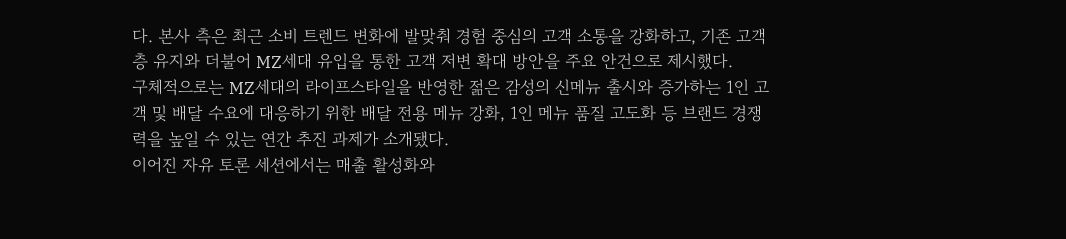다. 본사 측은 최근 소비 트렌드 변화에 발맞춰 경험 중심의 고객 소통을 강화하고, 기존 고객층 유지와 더불어 MZ세대 유입을 통한 고객 저변 확대 방안을 주요 안건으로 제시했다.
구체적으로는 MZ세대의 라이프스타일을 반영한 젊은 감성의 신메뉴 출시와 증가하는 1인 고객 및 배달 수요에 대응하기 위한 배달 전용 메뉴 강화, 1인 메뉴 품질 고도화 등 브랜드 경쟁력을 높일 수 있는 연간 추진 과제가 소개됐다.
이어진 자유 토론 세션에서는 매출 활성화와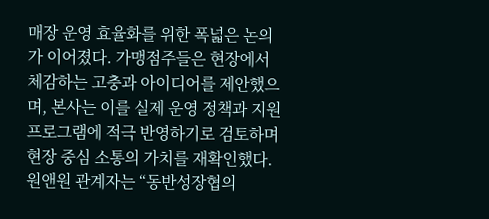매장 운영 효율화를 위한 폭넓은 논의가 이어졌다. 가맹점주들은 현장에서 체감하는 고충과 아이디어를 제안했으며, 본사는 이를 실제 운영 정책과 지원 프로그램에 적극 반영하기로 검토하며 현장 중심 소통의 가치를 재확인했다.
원앤원 관계자는 “동반성장협의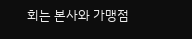회는 본사와 가맹점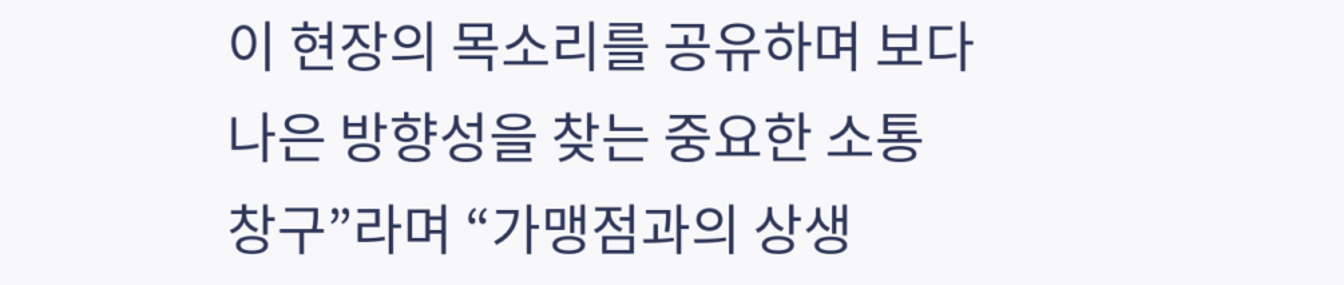이 현장의 목소리를 공유하며 보다 나은 방향성을 찾는 중요한 소통 창구”라며 “가맹점과의 상생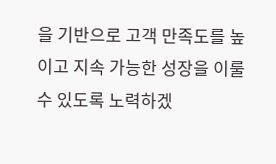을 기반으로 고객 만족도를 높이고 지속 가능한 성장을 이룰 수 있도록 노력하겠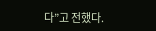다”고 전했다.